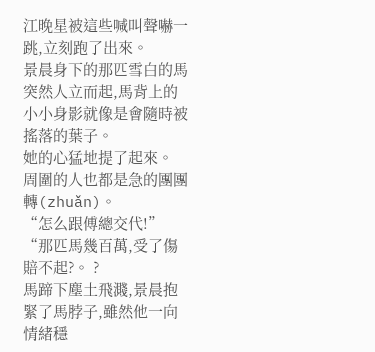江晚星被這些喊叫聲嚇一跳,立刻跑了出來。
景晨身下的那匹雪白的馬突然人立而起,馬背上的小小身影就像是會隨時被搖落的葉子。
她的心猛地提了起來。
周圍的人也都是急的團團轉(zhuǎn)。
“怎么跟傅總交代!”
“那匹馬幾百萬,受了傷賠不起?。 ?
馬蹄下塵土飛濺,景晨抱緊了馬脖子,雖然他一向情緒穩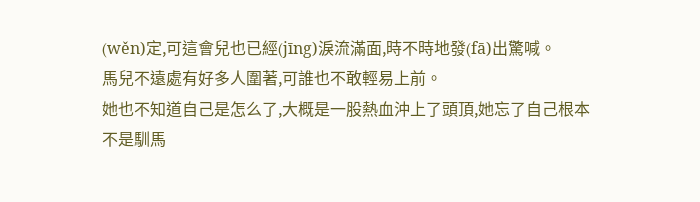(wěn)定,可這會兒也已經(jīng)淚流滿面,時不時地發(fā)出驚喊。
馬兒不遠處有好多人圍著,可誰也不敢輕易上前。
她也不知道自己是怎么了,大概是一股熱血沖上了頭頂,她忘了自己根本不是馴馬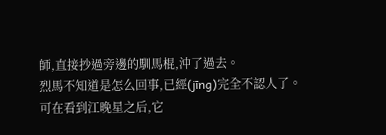師,直接抄過旁邊的馴馬棍,沖了過去。
烈馬不知道是怎么回事,已經(jīng)完全不認人了。
可在看到江晚星之后,它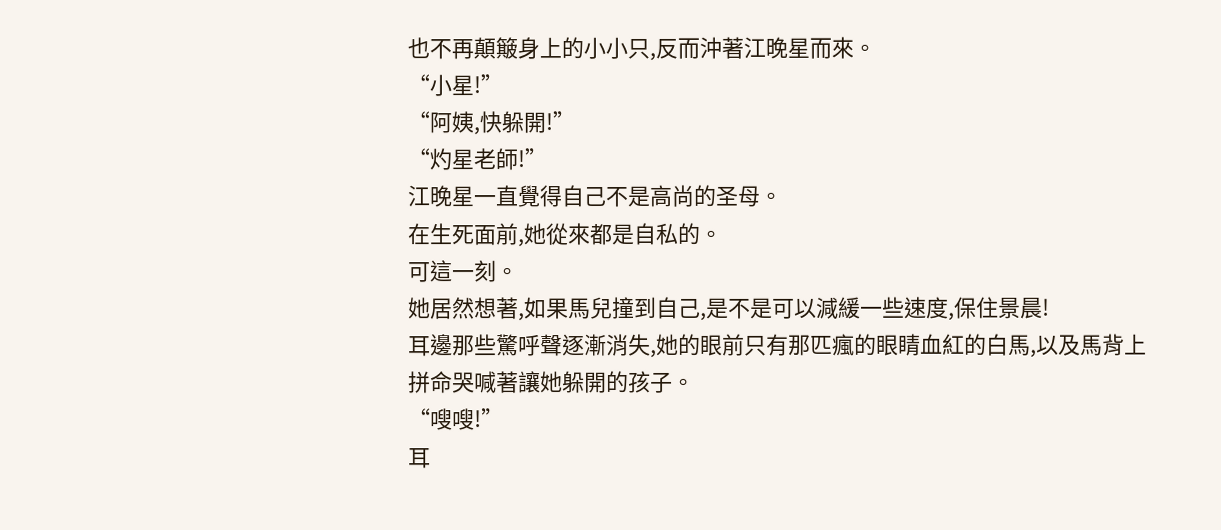也不再顛簸身上的小小只,反而沖著江晚星而來。
“小星!”
“阿姨,快躲開!”
“灼星老師!”
江晚星一直覺得自己不是高尚的圣母。
在生死面前,她從來都是自私的。
可這一刻。
她居然想著,如果馬兒撞到自己,是不是可以減緩一些速度,保住景晨!
耳邊那些驚呼聲逐漸消失,她的眼前只有那匹瘋的眼睛血紅的白馬,以及馬背上拼命哭喊著讓她躲開的孩子。
“嗖嗖!”
耳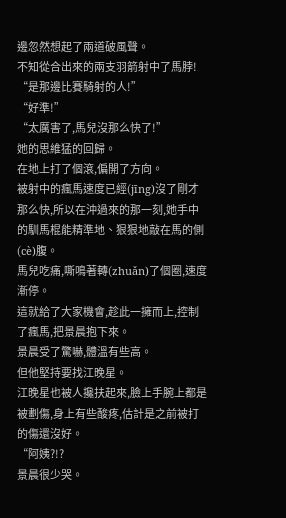邊忽然想起了兩道破風聲。
不知從合出來的兩支羽箭射中了馬脖!
“是那邊比賽騎射的人!”
“好準!”
“太厲害了,馬兒沒那么快了!”
她的思維猛的回歸。
在地上打了個滾,偏開了方向。
被射中的瘋馬速度已經(jīng)沒了剛才那么快,所以在沖過來的那一刻,她手中的馴馬棍能精準地、狠狠地敲在馬的側(cè)腹。
馬兒吃痛,嘶鳴著轉(zhuǎn)了個圈,速度漸停。
這就給了大家機會,趁此一擁而上,控制了瘋馬,把景晨抱下來。
景晨受了驚嚇,體溫有些高。
但他堅持要找江晚星。
江晚星也被人攙扶起來,臉上手腕上都是被劃傷,身上有些酸疼,估計是之前被打的傷還沒好。
“阿姨?!?
景晨很少哭。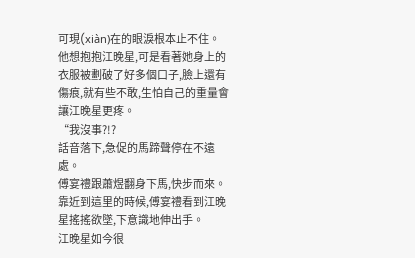可現(xiàn)在的眼淚根本止不住。
他想抱抱江晚星,可是看著她身上的衣服被劃破了好多個口子,臉上還有傷痕,就有些不敢,生怕自己的重量會讓江晚星更疼。
“我沒事?!?
話音落下,急促的馬蹄聲停在不遠處。
傅宴禮跟蕭煜翻身下馬,快步而來。
靠近到這里的時候,傅宴禮看到江晚星搖搖欲墜,下意識地伸出手。
江晚星如今很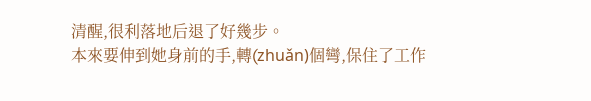清醒,很利落地后退了好幾步。
本來要伸到她身前的手,轉(zhuǎn)個彎,保住了工作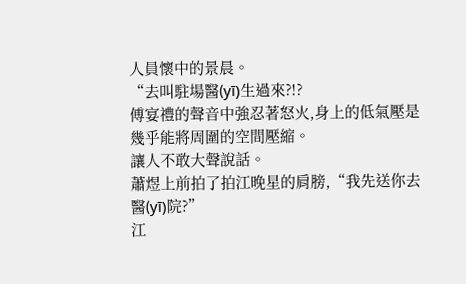人員懷中的景晨。
“去叫駐場醫(yī)生過來?!?
傅宴禮的聲音中強忍著怒火,身上的低氣壓是幾乎能將周圍的空間壓縮。
讓人不敢大聲說話。
蕭煜上前拍了拍江晚星的肩膀,“我先送你去醫(yī)院?”
江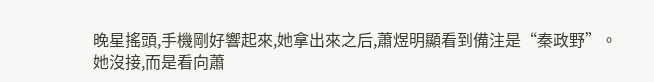晚星搖頭,手機剛好響起來,她拿出來之后,蕭煜明顯看到備注是“秦政野”。
她沒接,而是看向蕭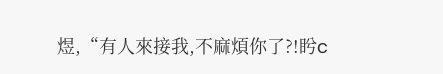煜,“有人來接我,不麻煩你了?!盻c